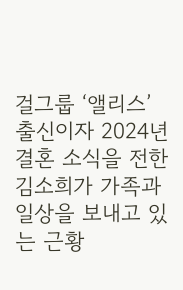걸그룹 ‘앨리스’ 출신이자 2024년 결혼 소식을 전한 김소희가 가족과 일상을 보내고 있는 근황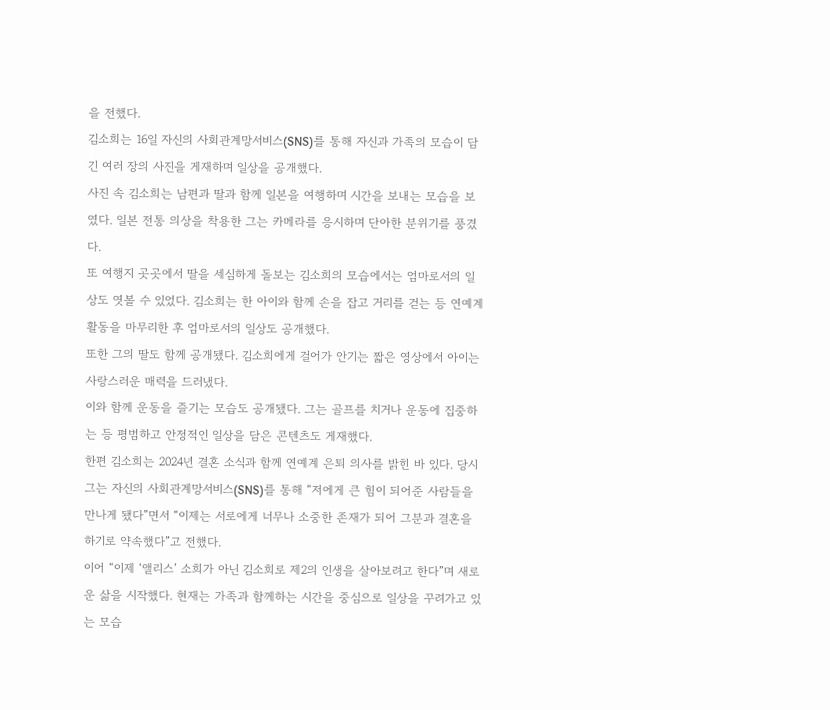을 전했다.
김소희는 16일 자신의 사회관계망서비스(SNS)를 통해 자신과 가족의 모습이 담긴 여러 장의 사진을 게재하며 일상을 공개했다.
사진 속 김소희는 남편과 딸과 함께 일본을 여행하며 시간을 보내는 모습을 보였다. 일본 전통 의상을 착용한 그는 카메라를 응시하며 단아한 분위기를 풍겼다.
또 여행지 곳곳에서 딸을 세심하게 돌보는 김소희의 모습에서는 엄마로서의 일상도 엿볼 수 있었다. 김소희는 한 아이와 함께 손을 잡고 거리를 걷는 등 연예계 활동을 마무리한 후 엄마로서의 일상도 공개했다.
또한 그의 딸도 함께 공개됐다. 김소희에게 걸어가 안기는 짧은 영상에서 아이는 사랑스러운 매력을 드러냈다.
이와 함께 운동을 즐기는 모습도 공개됐다. 그는 골프를 치거나 운동에 집중하는 등 평범하고 안정적인 일상을 담은 콘텐츠도 게재했다.
한편 김소희는 2024년 결혼 소식과 함께 연예계 은퇴 의사를 밝힌 바 있다. 당시 그는 자신의 사회관계망서비스(SNS)를 통해 “저에게 큰 힘이 되어준 사람들을 만나게 됐다”면서 “이제는 서로에게 너무나 소중한 존재가 되어 그분과 결혼을 하기로 약속했다”고 전했다.
이어 “이제 ‘앨리스’ 소희가 아닌 김소희로 제2의 인생을 살아보려고 한다”며 새로운 삶을 시작했다. 현재는 가족과 함께하는 시간을 중심으로 일상을 꾸려가고 있는 모습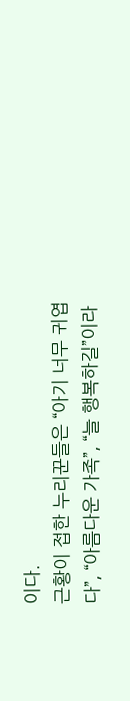이다.
근황이 접한 누리꾼들은 “아기 너무 귀엽다”, “아름다운 가족”, “늘 행복하길”이라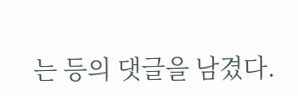는 등의 댓글을 남겼다.